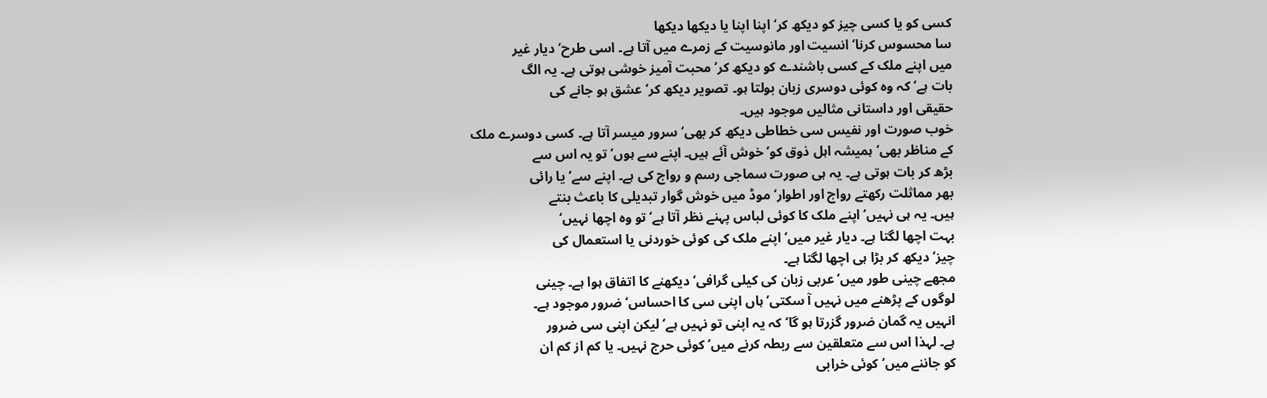کسی کو یا کسی چیز کو دیکھ کر‘ اپنا اپنا یا دیکھا دیکھا
سا محسوس کرنا‘ انسیت اور مانوسیت کے زمرے میں آتا ہے۔ اسی طرح‘ دیار غیر
میں اپنے ملک کے کسی باشندے کو دیکھ کر‘ محبت آمیز خوشی ہوتی ہے۔ یہ الگ
بات ہے‘ کہ وہ کوئی دوسری زبان بولتا ہو۔ تصویر دیکھ کر‘عشق ہو جانے کی
حقیقی اور داستانی مثالیں موجود ہیں۔
خوب صورت اور نفیس سی خطاطی دیکھ کر بھی‘ سرور میسر آتا ہے۔ کسی دوسرے ملک
کے مناظر بھی‘ ہمیشہ اہل ذوق کو‘ خوش آئے ہیں۔ اپنے سے ہوں‘ تو یہ اس سے
بڑھ کر بات ہوتی ہے۔ یہ ہی صورت سماجی رسم و رواج کی ہے۔ اپنے سے‘ یا رائی
بھر مماثلت رکھتے رواج اور اطوار‘ موڈ میں خوش گوار تبدیلی کا باعث بنتے
ہیں۔ یہ ہی نہیں‘ اپنے ملک کا کوئی لباس پہنے نظر آتا ہے‘ تو وہ اچھا نہیں‘
بہت اچھا لگتا ہے۔ دیار غیر میں‘ اپنے ملک کی کوئی خوردنی یا استعمال کی
چیز‘ دیکھ کر بڑا ہی اچھا لگتا ہے۔
مجھے چینی طور میں‘ عربی زبان کی کیلی گرافی‘ دیکھنے کا اتفاق ہوا ہے۔ چینی
لوگوں کے پڑھنے میں نہیں آ سکتی‘ ہاں اپنی سی کا احساس‘ ضرور موجود ہے۔
انہیں یہ گمان ضرور گزرتا ہو گا‘ کہ یہ اپنی تو نہیں ہے‘ لیکن اپنی سی ضرور
ہے۔ لہذا اس سے متعلقین سے ربطہ کرنے میں‘ کوئی حرج نہیں۔ یا کم از کم ان
کو جاننے میں‘ کوئی خرابی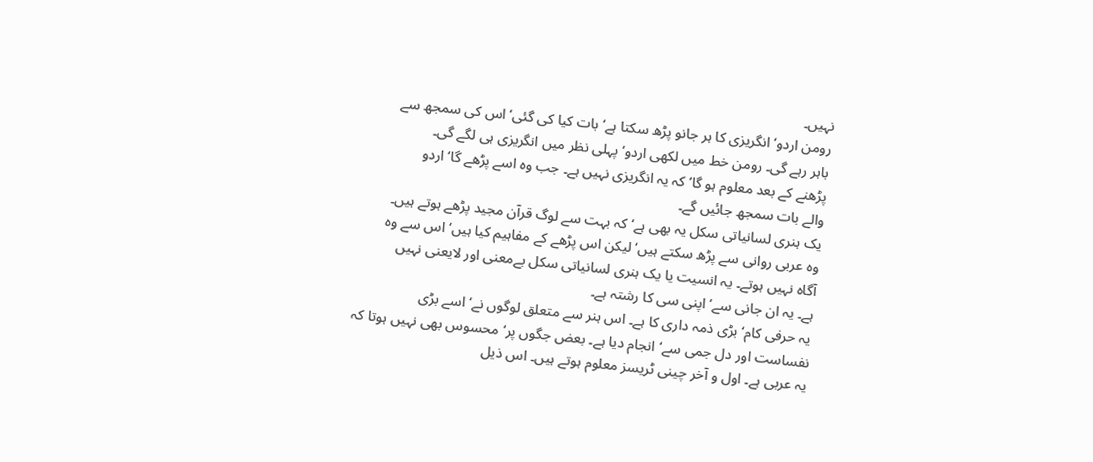نہیں۔
رومن اردو‘ انگریزی کا ہر جانو پڑھ سکتا ہے‘ بات کیا کی گئی‘ اس کی سمجھ سے
باہر رہے گی۔ رومن خط میں لکھی اردو‘ پہلی نظر میں انگریزی ہی لگے گی۔
پڑھنے کے بعد معلوم ہو گا‘ کہ یہ انگریزی نہیں ہے۔ جب وہ اسے پڑھے گا‘ اردو
والے بات سمجھ جائیں گے۔
یک ہنری لسانیاتی سکل یہ بھی ہے‘ کہ بہت سے لوگ قرآن مجید پڑھے ہوتے ہیں۔
وہ عربی روانی سے پڑھ سکتے ہیں‘ لیکن اس پڑھے کے مفاہیم کیا ہیں‘ اس سے وہ
آگاہ نہیں ہوتے۔ یہ انسیت یا یک ہنری لسانیاتی سکل بےمعنی اور لایعنی نہیں
ہے۔ یہ ان جانی سے‘ اپنی سی کا رشتہ ہے۔
یہ حرفی کام‘ بڑی ذمہ داری کا ہے۔ اس ہنر سے متعلق لوگوں نے‘ اسے بڑی
نفساست اور دل جمی سے‘ انجام دیا ہے۔ بعض جگوں پر‘ محسوس بھی نہیں ہوتا کہ
یہ عربی ہے۔ اول و آخر چینی ٹریسز معلوم ہوتے ہیں۔ اس ذیل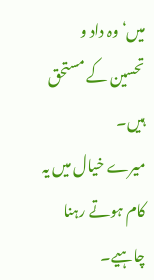میں‘ وہ داد و
تحسین کے مستحق ہیں۔
میرے خیال میں یہ کام ہوتے رہنا چاہیے۔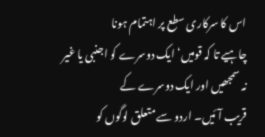اس کا سرکاری سطع پر اہتمام ہونا
چاہیے تا کہ قومیں‘ ایک دوسرے کو اجنبی یا غیر نہ سمجھیں اور ایک دوسرے کے
قریب آئیں۔ اردو سے متعلق لوگوں کو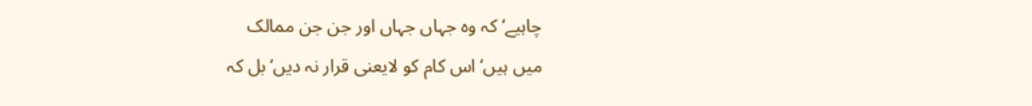چاہیے‘ کہ وہ جہاں جہاں اور جن جن ممالک
میں ہیں‘ اس کام کو لایعنی قرار نہ دیں‘ بل کہ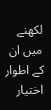لکھنے میں ان کے اطوار
اختیار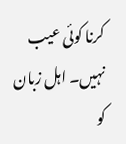کرنا کوئی عیب نہیں۔ اہل زبان کو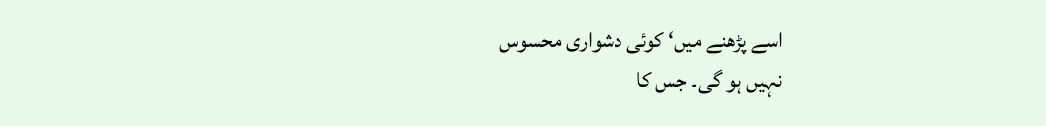اسے پڑھنے میں‘ کوئی دشواری محسوس
نہیں ہو گی۔ جس کا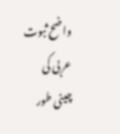واضح ثبوت عربی کی چینی طور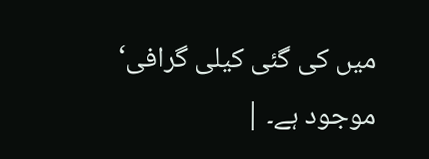میں کی گئی کیلی گرافی‘
موجود ہے۔ |